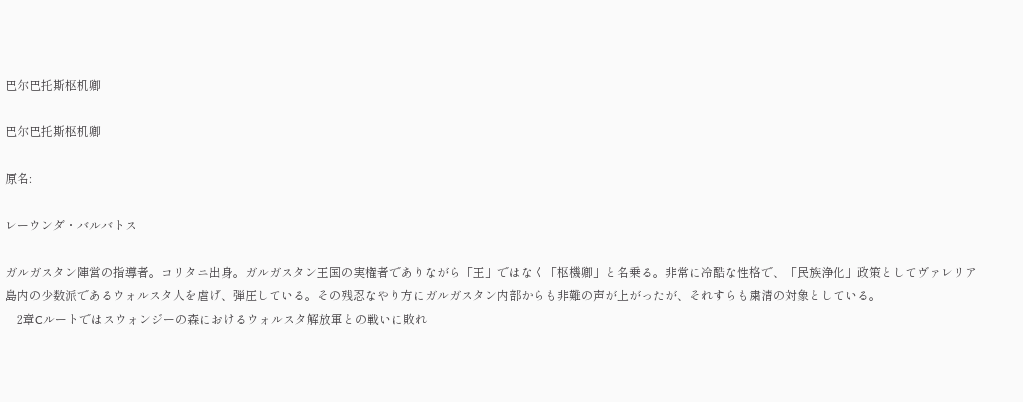巴尔巴托斯枢机卿

巴尔巴托斯枢机卿

原名:

レーウンダ・バルバトス

ガルガスタン陣営の指導者。コリタニ出身。ガルガスタン王国の実権者でありながら「王」ではなく「枢機卿」と名乗る。非常に冷酷な性格で、「民族浄化」政策としてヴァレリア島内の少数派であるウォルスタ人を虐げ、弾圧している。その残忍なやり方にガルガスタン内部からも非難の声が上がったが、それすらも粛清の対象としている。
    2章Cルートではスウォンジーの森におけるウォルスタ解放軍との戦いに敗れ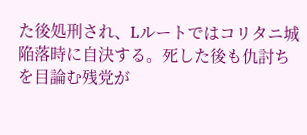た後処刑され、Lルートではコリタニ城陥落時に自決する。死した後も仇討ちを目論む残党が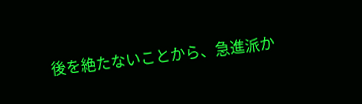後を絶たないことから、急進派か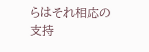らはそれ相応の支持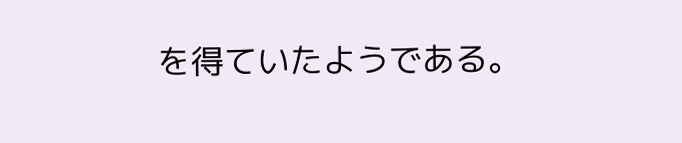を得ていたようである。